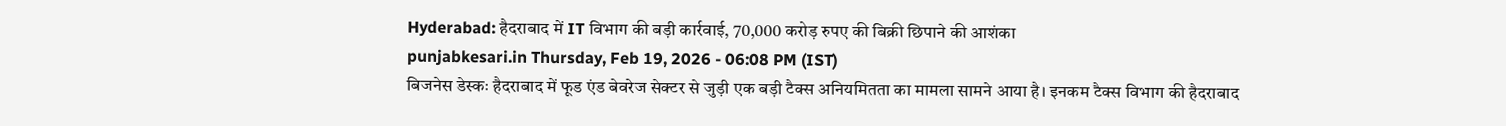Hyderabad: हैदराबाद में IT विभाग की बड़ी कार्रवाई, 70,000 करोड़ रुपए की बिक्री छिपाने की आशंका
punjabkesari.in Thursday, Feb 19, 2026 - 06:08 PM (IST)
बिजनेस डेस्कः हैदराबाद में फूड एंड बेवरेज सेक्टर से जुड़ी एक बड़ी टैक्स अनियमितता का मामला सामने आया है। इनकम टैक्स विभाग की हैदराबाद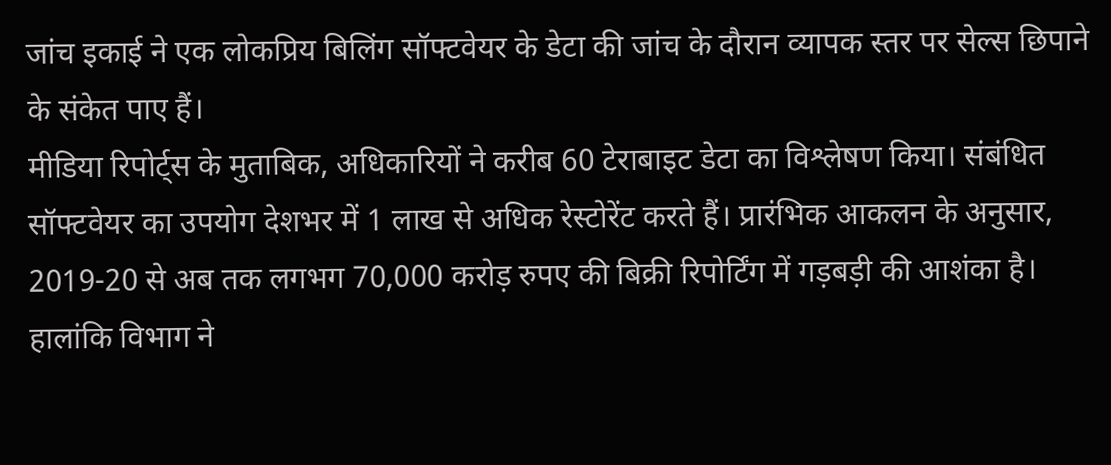जांच इकाई ने एक लोकप्रिय बिलिंग सॉफ्टवेयर के डेटा की जांच के दौरान व्यापक स्तर पर सेल्स छिपाने के संकेत पाए हैं।
मीडिया रिपोर्ट्स के मुताबिक, अधिकारियों ने करीब 60 टेराबाइट डेटा का विश्लेषण किया। संबंधित सॉफ्टवेयर का उपयोग देशभर में 1 लाख से अधिक रेस्टोरेंट करते हैं। प्रारंभिक आकलन के अनुसार, 2019-20 से अब तक लगभग 70,000 करोड़ रुपए की बिक्री रिपोर्टिंग में गड़बड़ी की आशंका है। हालांकि विभाग ने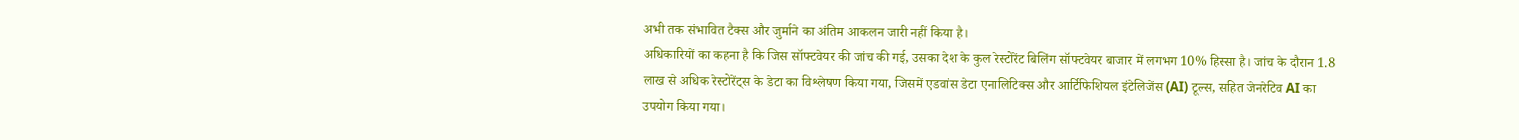अभी तक संभावित टैक्स और जुर्माने का अंतिम आकलन जारी नहीं किया है।
अधिकारियों का कहना है कि जिस सॉफ्टवेयर की जांच की गई, उसका देश के कुल रेस्टोरेंट बिलिंग सॉफ्टवेयर बाजार में लगभग 10% हिस्सा है। जांच के दौरान 1.8 लाख से अधिक रेस्टोरेंट्स के डेटा का विश्लेषण किया गया, जिसमें एडवांस डेटा एनालिटिक्स और आर्टिफिशियल इंटेलिजेंस (AI) टूल्स, सहित जेनरेटिव AI का उपयोग किया गया।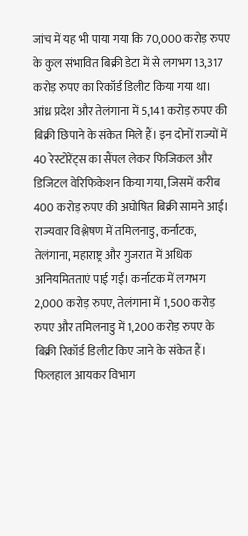जांच में यह भी पाया गया कि 70,000 करोड़ रुपए के कुल संभावित बिक्री डेटा में से लगभग 13,317 करोड़ रुपए का रिकॉर्ड डिलीट किया गया था। आंध्र प्रदेश और तेलंगाना में 5,141 करोड़ रुपए की बिक्री छिपाने के संकेत मिले हैं। इन दोनों राज्यों में 40 रेस्टोरेंट्स का सैंपल लेकर फिजिकल और डिजिटल वेरिफिकेशन किया गया, जिसमें करीब 400 करोड़ रुपए की अघोषित बिक्री सामने आई।
राज्यवार विश्लेषण में तमिलनाडु, कर्नाटक, तेलंगाना, महाराष्ट्र और गुजरात में अधिक अनियमितताएं पाई गईं। कर्नाटक में लगभग 2,000 करोड़ रुपए, तेलंगाना में 1,500 करोड़ रुपए और तमिलनाडु में 1,200 करोड़ रुपए के बिक्री रिकॉर्ड डिलीट किए जाने के संकेत हैं। फिलहाल आयकर विभाग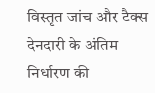विस्तृत जांच और टैक्स देनदारी के अंतिम निर्धारण की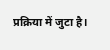प्रक्रिया में जुटा है।